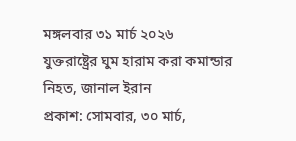মঙ্গলবার ৩১ মার্চ ২০২৬
যুক্তরাষ্ট্রের ঘুম হারাম করা কমান্ডার নিহত, জানাল ইরান
প্রকাশ: সোমবার, ৩০ মার্চ,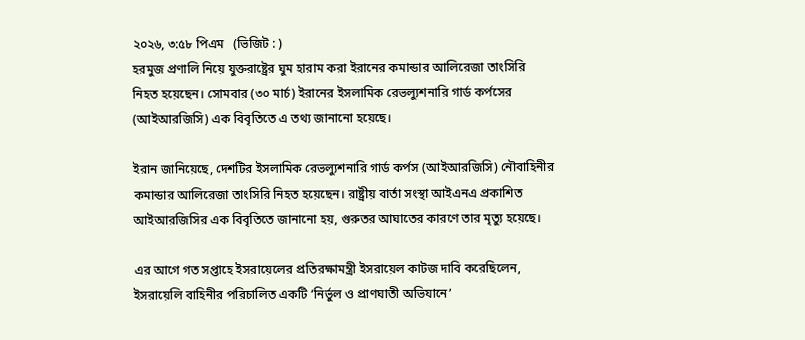২০২৬, ৩:৫৮ পিএম   (ভিজিট : )
হরমুজ প্রণালি নিয়ে যুক্তরাষ্ট্রের ঘুম হারাম করা ইরানের কমান্ডার আলিরেজা তাংসিরি নিহত হয়েছেন। সোমবার (৩০ মার্চ) ইরানের ইসলামিক রেভল্যুশনারি গার্ড কর্পসের (আইআরজিসি) এক বিবৃতিতে এ তথ্য জানানো হয়েছে।

ইরান জানিয়েছে, দেশটির ইসলামিক রেভল্যুশনারি গার্ড কর্পস (আইআরজিসি) নৌবাহিনীর কমান্ডার আলিরেজা তাংসিরি নিহত হয়েছেন। রাষ্ট্রীয় বার্তা সংস্থা আইএনএ প্রকাশিত আইআরজিসির এক বিবৃতিতে জানানো হয়, গুরুতর আঘাতের কারণে তার মৃত্যু হয়েছে।

এর আগে গত সপ্তাহে ইসরায়েলের প্রতিরক্ষামন্ত্রী ইসরায়েল কাটজ দাবি করেছিলেন, ইসরায়েলি বাহিনীর পরিচালিত একটি ‘নির্ভুল ও প্রাণঘাতী অভিযানে’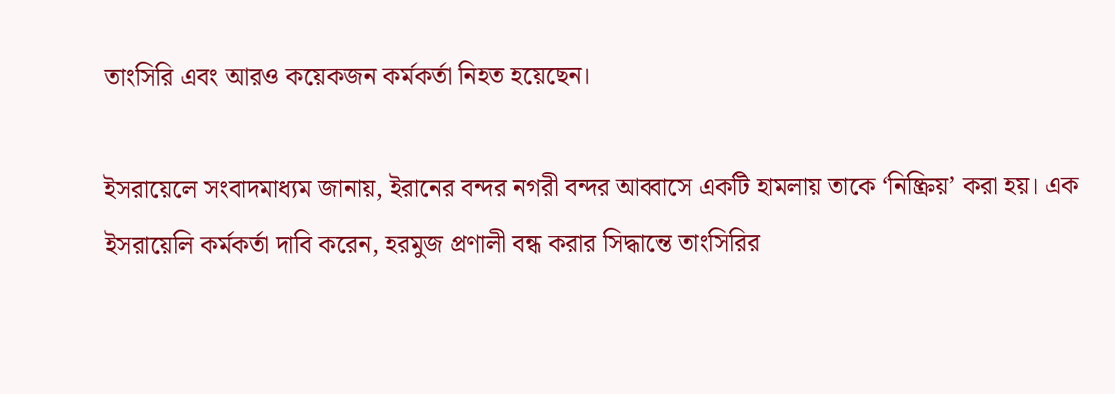তাংসিরি এবং আরও কয়েকজন কর্মকর্তা নিহত হয়েছেন।

ইসরায়েলে সংবাদমাধ্যম জানায়, ইরানের বন্দর নগরী বন্দর আব্বাসে একটি হামলায় তাকে ‘নিষ্ক্রিয়’ করা হয়। এক ইসরায়েলি কর্মকর্তা দাবি করেন, হরমুজ প্রণালী বন্ধ করার সিদ্ধান্তে তাংসিরির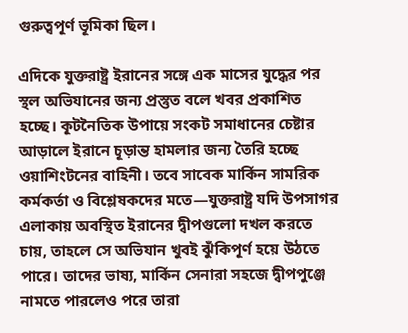গুরুত্বপূর্ণ ভূমিকা ছিল।

এদিকে যুক্তরাষ্ট্র ইরানের সঙ্গে এক মাসের যুদ্ধের পর স্থল অভিযানের জন্য প্রস্তুত বলে খবর প্রকাশিত হচ্ছে। কূটনৈতিক উপায়ে সংকট সমাধানের চেষ্টার আড়ালে ইরানে চূড়ান্ত হামলার জন্য তৈরি হচ্ছে ওয়াশিংটনের বাহিনী। তবে সাবেক মার্কিন সামরিক কর্মকর্তা ও বিশ্লেষকদের মতে—যুক্তরাষ্ট্র যদি উপসাগর এলাকায় অবস্থিত ইরানের দ্বীপগুলো দখল করতে চায়, তাহলে সে অভিযান খুবই ঝুঁকিপূর্ণ হয়ে উঠতে পারে। তাদের ভাষ্য, মার্কিন সেনারা সহজে দ্বীপপুঞ্জে নামতে পারলেও পরে তারা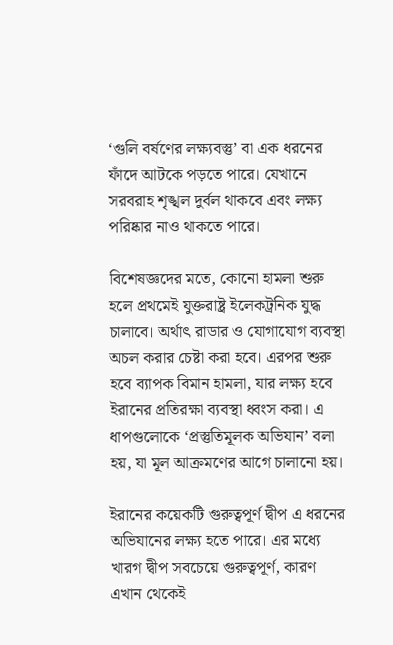‘গুলি বর্ষণের লক্ষ্যবস্তু’ বা এক ধরনের ফাঁদে আটকে পড়তে পারে। যেখানে সরবরাহ শৃঙ্খল দুর্বল থাকবে এবং লক্ষ্য পরিষ্কার নাও থাকতে পারে।

বিশেষজ্ঞদের মতে, কোনো হামলা শুরু হলে প্রথমেই যুক্তরাষ্ট্র ইলেকট্রনিক যুদ্ধ চালাবে। অর্থাৎ রাডার ও যোগাযোগ ব্যবস্থা অচল করার চেষ্টা করা হবে। এরপর শুরু হবে ব্যাপক বিমান হামলা, যার লক্ষ্য হবে ইরানের প্রতিরক্ষা ব্যবস্থা ধ্বংস করা। এ ধাপগুলোকে ‘প্রস্তুতিমূলক অভিযান’ বলা হয়, যা মূল আক্রমণের আগে চালানো হয়।

ইরানের কয়েকটি গুরুত্বপূর্ণ দ্বীপ এ ধরনের অভিযানের লক্ষ্য হতে পারে। এর মধ্যে খারগ দ্বীপ সবচেয়ে গুরুত্বপূর্ণ, কারণ এখান থেকেই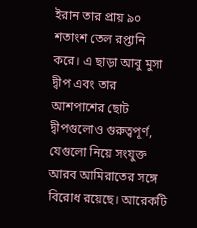ইরান তার প্রায় ৯০ শতাংশ তেল রপ্তানি করে। এ ছাড়া আবু মুসা দ্বীপ এবং তার আশপাশের ছোট দ্বীপগুলোও গুরুত্বপূর্ণ, যেগুলো নিয়ে সংযুক্ত আরব আমিরাতের সঙ্গে বিরোধ রয়েছে। আরেকটি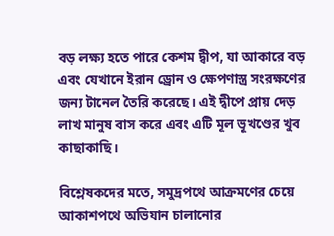বড় লক্ষ্য হতে পারে কেশম দ্বীপ, যা আকারে বড় এবং যেখানে ইরান ড্রোন ও ক্ষেপণাস্ত্র সংরক্ষণের জন্য টানেল তৈরি করেছে। এই দ্বীপে প্রায় দেড় লাখ মানুষ বাস করে এবং এটি মূল ভূখণ্ডের খুব কাছাকাছি।

বিশ্লেষকদের মতে, সমুদ্রপথে আক্রমণের চেয়ে আকাশপথে অভিযান চালানোর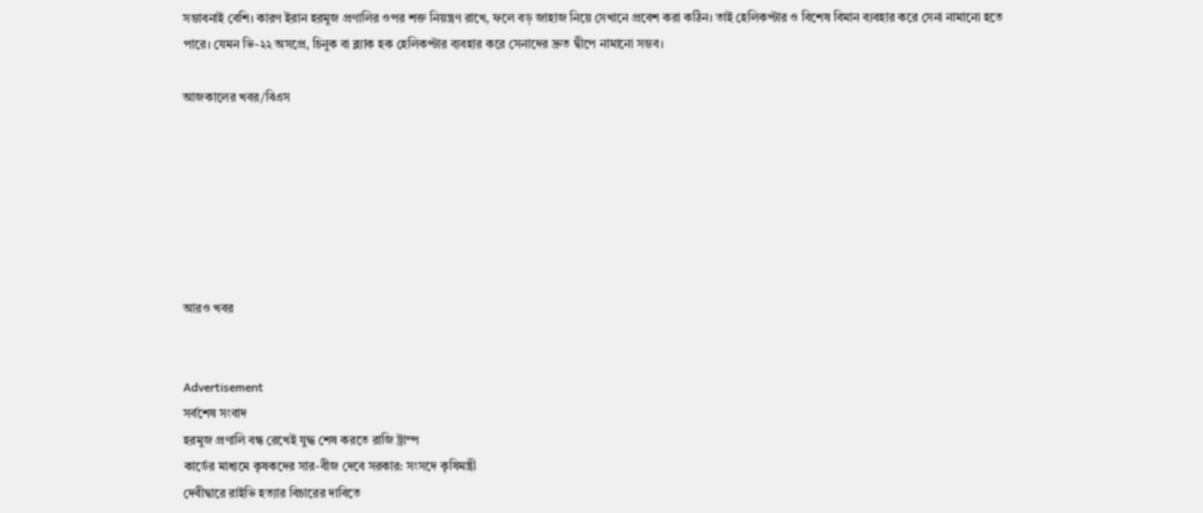সম্ভাবনাই বেশি। কারণ ইরান হরমুজ প্রণালির ওপর শক্ত নিয়ন্ত্রণ রাখে, ফলে বড় জাহাজ নিয়ে সেখানে প্রবেশ করা কঠিন। তাই হেলিকপ্টার ও বিশেষ বিমান ব্যবহার করে সেনা নামানো হতে পারে। যেমন ভি-২২ অসপ্রে, চিনুক বা ব্ল্যাক হক হেলিকপ্টার ব্যবহার করে সেনাদের দ্রুত দ্বীপে নামানো সম্ভব।

আজকালের খবর/বিএস







আরও খবর


Advertisement
সর্বশেষ সংবাদ
হরমুজ প্রণালি বন্ধ রেখেই যুদ্ধ শেষ করতে রাজি ট্রাম্প
কার্ডের মাধ্যমে কৃষকদের সার-বীজ দেবে সরকার: সংসদে কৃষিমন্ত্রী
দেবীদ্বারে রাইভি হত্যার বিচারের দাবিতে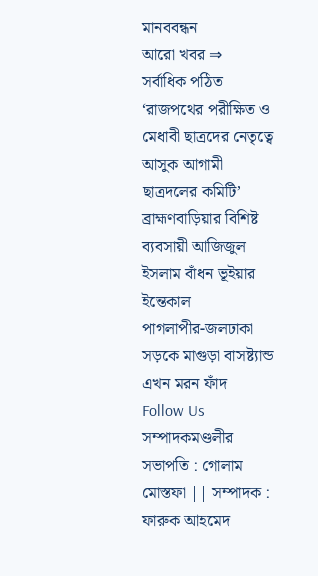মানববন্ধন
আরো খবর ⇒
সর্বাধিক পঠিত
‘রাজপথের পরীক্ষিত ও মেধাবী ছাত্রদের নেতৃত্বে আসুক আগামী ছাত্রদলের কমিটি’
ব্রাহ্মণবাড়িয়ার বিশিষ্ট ব্যবসায়ী আজিজুল ইসলাম বাঁধন ভূইয়ার ইন্তেকাল
পাগলাপীর-জলঢাকা সড়কে মাগুড়া বাসষ্ট্যান্ড এখন মরন ফাঁদ
Follow Us
সম্পাদকমণ্ডলীর সভাপতি : গোলাম মোস্তফা || সম্পাদক : ফারুক আহমেদ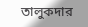তালুকদার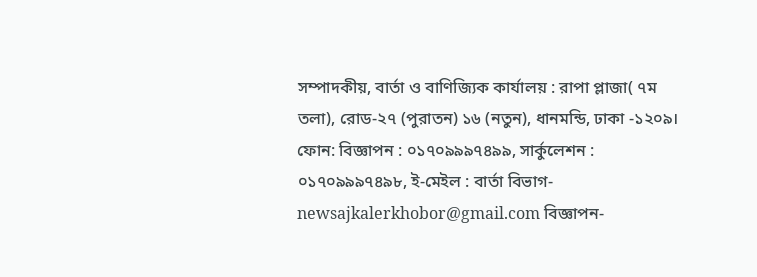সম্পাদকীয়, বার্তা ও বাণিজ্যিক কার্যালয় : রাপা প্লাজা( ৭ম তলা), রোড-২৭ (পুরাতন) ১৬ (নতুন), ধানমন্ডি, ঢাকা -১২০৯।
ফোন: বিজ্ঞাপন : ০১৭০৯৯৯৭৪৯৯, সার্কুলেশন : ০১৭০৯৯৯৭৪৯৮, ই-মেইল : বার্তা বিভাগ- newsajkalerkhobor@gmail.com বিজ্ঞাপন-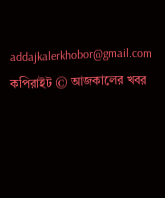addajkalerkhobor@gmail.com
কপিরাইট © আজকালের খবর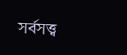সর্বসত্ত্ব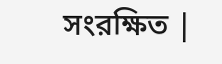সংরক্ষিত |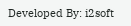Developed By: i2soft